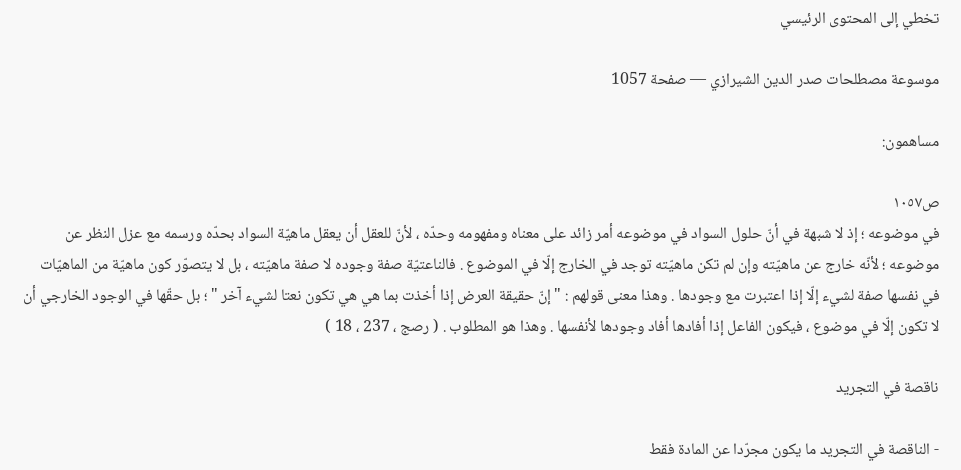تخطي إلى المحتوى الرئيسي

موسوعة مصطلحات صدر الدين الشيرازي — صفحة 1057

مساهمون:

ص١٠٥٧
في موضوعه ؛ إذ لا شبهة في أنّ حلول السواد في موضوعه أمر زائد على معناه ومفهومه وحدّه ، لأنّ للعقل أن يعقل ماهيّة السواد بحدّه ورسمه مع عزل النظر عن موضوعه ؛ لأنّه خارج عن ماهيّته وإن لم تكن ماهيّته توجد في الخارج إلّا في الموضوع . فالناعتيّة صفة وجوده لا صفة ماهيّته ، بل لا يتصوّر كون ماهيّة من الماهيّات في نفسها صفة لشيء إلّا إذا اعتبرت مع وجودها . وهذا معنى قولهم : " إنّ حقيقة العرض إذا أخذت بما هي هي تكون نعتا لشيء آخر " ؛ بل حقّها في الوجود الخارجي أن لا تكون إلّا في موضوع ، فيكون الفاعل إذا أفادها أفاد وجودها لأنفسها . وهذا هو المطلوب . ( رصج ، 237 ، 18 )

ناقصة في التجريد

- الناقصة في التجريد ما يكون مجرّدا عن المادة فقط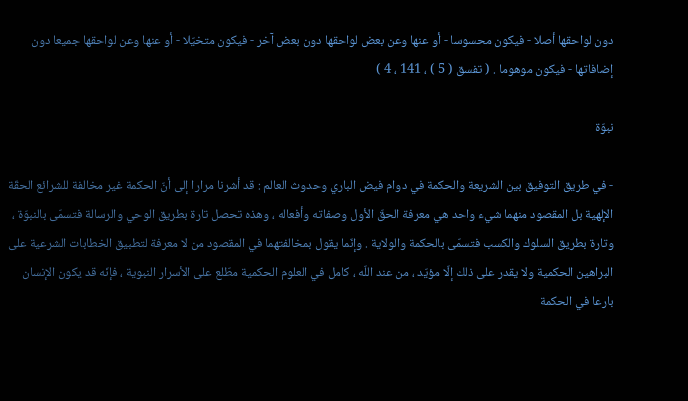دون لواحقها أصلا - فيكون محسوسا - أو عنها وعن بعض لواحقها دون بعض آخر - فيكون متخيّلا - أو عنها وعن لواحقها جميعا دون إضافاتها - فيكون موهوما . ( تفسق ( 5 ) ، 141 ، 4 )

نبوّة

- في طريق التوفيق بين الشريعة والحكمة في دوام فيض الباري وحدوث العالم : قد أشرنا مرارا إلى أنّ الحكمة غير مخالفة للشرائع الحقّة الإلهية بل المقصود منهما شيء واحد هي معرفة الحقّ الأول وصفاته وأفعاله ، وهذه تحصل تارة بطريق الوحي والرسالة فتسمّى بالنبوّة ، وتارة بطريق السلوك والكسب فتسمّى بالحكمة والولاية . وإنّما يقول بمخالفتهما في المقصود من لا معرفة لتطبيق الخطابات الشرعية على البراهين الحكمية ولا يقدر على ذلك إلّا مؤيّد ، من عند اللّه ، كامل في العلوم الحكمية مطّلع على الأسرار النبوية ، فإنّه قد يكون الإنسان بارعا في الحكمة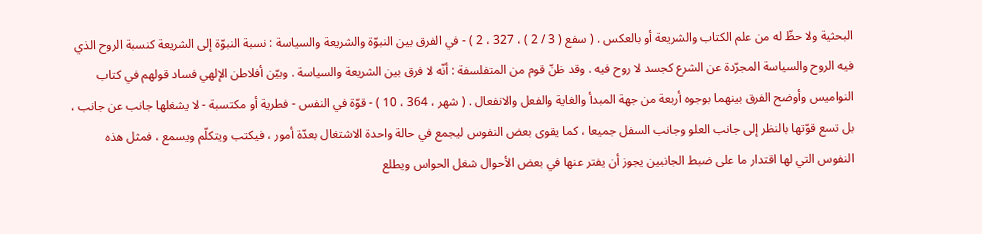البحثية ولا حظّ له من علم الكتاب والشريعة أو بالعكس . ( سفع ( 3 / 2 ) ، 327 ، 2 ) - في الفرق بين النبوّة والشريعة والسياسة : نسبة النبوّة إلى الشريعة كنسبة الروح الذي فيه الروح والسياسة المجرّدة عن الشرع كجسد لا روح فيه . وقد ظنّ قوم من المتفلسفة : أنّه لا فرق بين الشريعة والسياسة . وبيّن أفلاطن الإلهي فساد قولهم في كتاب النواميس وأوضح الفرق بينهما بوجوه أربعة من جهة المبدأ والغاية والفعل والانفعال . ( شهر ، 364 ، 10 ) - قوّة في النفس - فطرية أو مكتسبة - لا يشغلها جانب عن جانب ، بل تسع قوّتها بالنظر إلى جانب العلو وجانب السفل جميعا ، كما يقوى بعض النفوس ليجمع في حالة واحدة الاشتغال بعدّة أمور ، فيكتب ويتكلّم ويسمع ، فمثل هذه النفوس التي لها اقتدار ما على ضبط الجانبين يجوز أن يفتر عنها في بعض الأحوال شغل الحواس ويطلع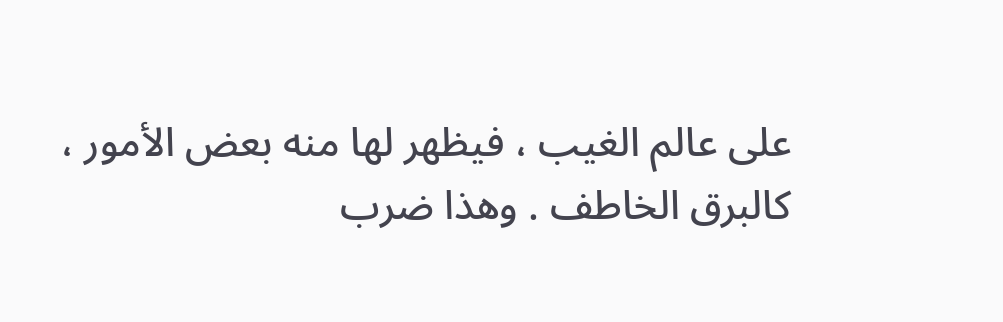على عالم الغيب ، فيظهر لها منه بعض الأمور ، كالبرق الخاطف . وهذا ضرب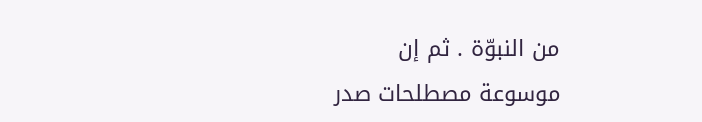من النبوّة . ثم إن
موسوعة مصطلحات صدر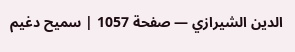الدين الشيرازي — صفحة 1057 | سميح دغيم